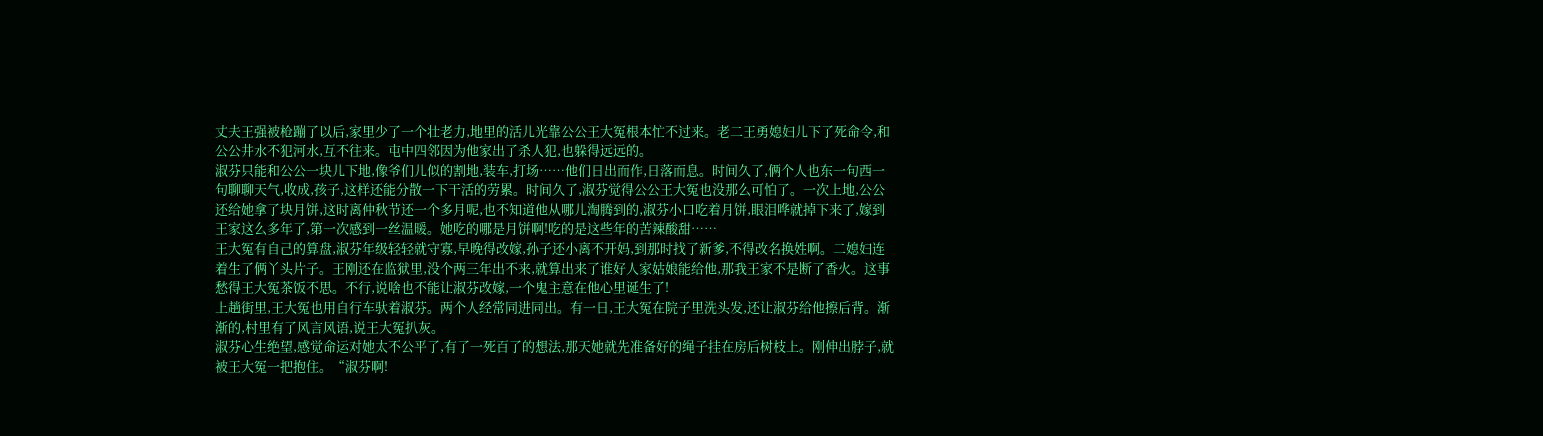丈夫王强被枪蹦了以后,家里少了一个壮老力,地里的活儿光靠公公王大冤根本忙不过来。老二王勇媳妇儿下了死命令,和公公井水不犯河水,互不往来。屯中四邻因为他家出了杀人犯,也躲得远远的。
淑芬只能和公公一块儿下地,像爷们儿似的割地,装车,打场……他们日出而作,日落而息。时间久了,俩个人也东一句西一句聊聊天气,收成,孩子,这样还能分散一下干活的劳累。时间久了,淑芬觉得公公王大冤也没那么可怕了。一次上地,公公还给她拿了块月饼,这时离仲秋节还一个多月呢,也不知道他从哪儿淘腾到的,淑芬小口吃着月饼,眼泪哗就掉下来了,嫁到王家这么多年了,第一次感到一丝温暖。她吃的哪是月饼啊!吃的是这些年的苦辣酸甜……
王大冤有自己的算盘,淑芬年级轻轻就守寡,早晚得改嫁,孙子还小离不开妈,到那时找了新爹,不得改名换姓啊。二媳妇连着生了俩丫头片子。王刚还在监狱里,没个两三年出不来,就算出来了谁好人家姑娘能给他,那我王家不是断了香火。这事愁得王大冤茶饭不思。不行,说啥也不能让淑芬改嫁,一个鬼主意在他心里诞生了!
上趟街里,王大冤也用自行车驮着淑芬。两个人经常同进同出。有一日,王大冤在院子里洗头发,还让淑芬给他擦后背。渐渐的,村里有了风言风语,说王大冤扒灰。
淑芬心生绝望,感觉命运对她太不公平了,有了一死百了的想法,那天她就先准备好的绳子挂在房后树枝上。刚伸出脖子,就被王大冤一把抱住。“淑芬啊!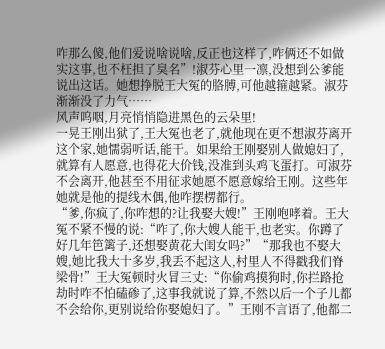咋那么傻,他们爱说啥说啥,反正也这样了,咋俩还不如做实这事,也不枉担了臭名”!淑芬心里一凛,没想到公爹能说出这话。她想挣脱王大冤的胳膊,可他越箍越紧。淑芬渐渐没了力气……
风声呜咽,月亮悄悄隐进黑色的云朵里!
一晃王刚出狱了,王大冤也老了,就他现在更不想淑芬离开这个家,她懦弱听话,能干。如果给王刚娶别人做媳妇了,就算有人愿意,也得花大价钱,没准到头鸡飞蛋打。可淑芬不会离开,他甚至不用征求她愿不愿意嫁给王刚。这些年她就是他的提线木偶,他咋摆楞都行。
“爹,你疯了,你咋想的?让我娶大嫂!”王刚咆哮着。王大冤不紧不慢的说:“咋了,你大嫂人能干,也老实。你蹲了好几年笆篱子,还想娶黄花大闺女吗?”“那我也不娶大嫂,她比我大十多岁,我丢不起这人,村里人不得戳我们脊梁骨!”王大冤顿时火冒三丈:“你偷鸡摸狗时,你拦路抢劫时咋不怕磕碜了,这事我就说了算,不然以后一个子儿都不会给你,更别说给你娶媳妇了。”王刚不言语了,他都二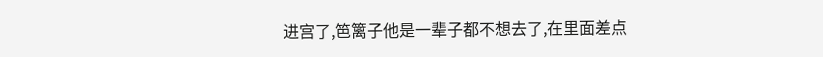进宫了,笆篱子他是一辈子都不想去了,在里面差点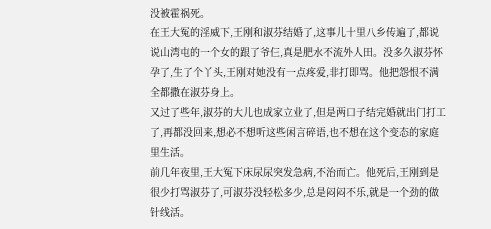没被霍祸死。
在王大冤的淫威下,王刚和淑芬结婚了,这事儿十里八乡传遍了,都说说山湾屯的一个女的跟了爷仨,真是肥水不流外人田。没多久淑芬怀孕了,生了个丫头,王刚对她没有一点疼爱,非打即骂。他把怨恨不满全都撒在淑芬身上。
又过了些年,淑芬的大儿也成家立业了,但是两口子结完婚就出门打工了,再都没回来,想必不想听这些闲言碎语,也不想在这个变态的家庭里生活。
前几年夜里,王大冤下床尿尿突发急病,不治而亡。他死后,王刚到是很少打骂淑芬了,可淑芬没轻松多少,总是闷闷不乐,就是一个劲的做针线活。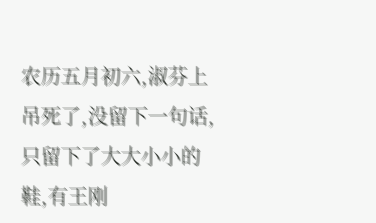农历五月初六,淑芬上吊死了,没留下一句话,只留下了大大小小的鞋,有王刚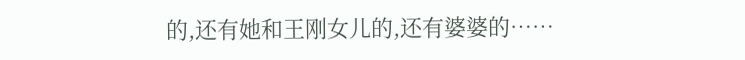的,还有她和王刚女儿的,还有婆婆的……